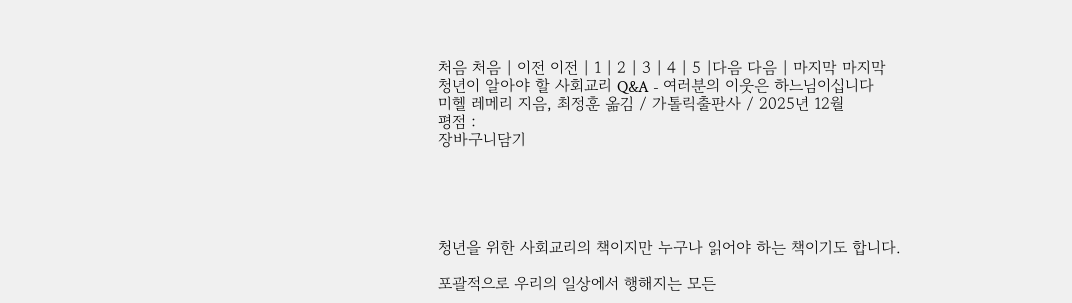처음 처음 | 이전 이전 | 1 | 2 | 3 | 4 | 5 |다음 다음 | 마지막 마지막
청년이 알아야 할 사회교리 Q&A - 여러분의 이웃은 하느님이십니다
미헬 레메리 지음, 최정훈 옮김 / 가톨릭출판사 / 2025년 12월
평점 :
장바구니담기





청년을 위한 사회교리의 책이지만 누구나 읽어야 하는 책이기도 합니다.

포괄적으로 우리의 일상에서 행해지는 모든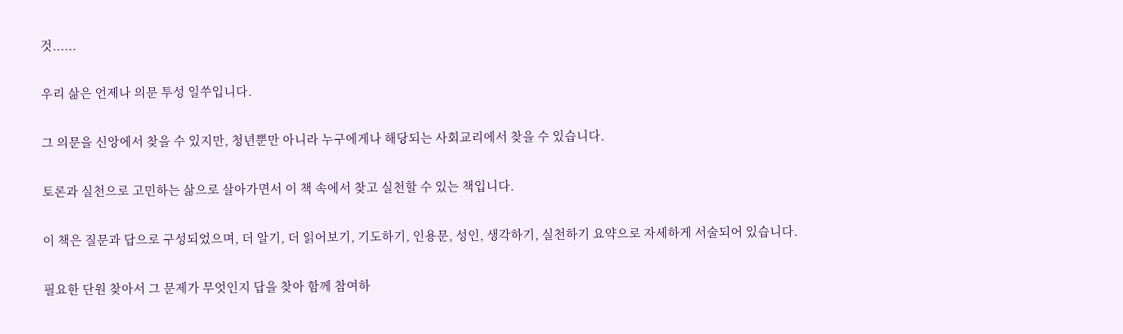것......

우리 삶은 언제나 의문 투성 일쑤입니다.

그 의문을 신앙에서 찾을 수 있지만, 청년뿐만 아니라 누구에게나 해당되는 사회교리에서 찾을 수 있습니다.

토론과 실천으로 고민하는 삶으로 살아가면서 이 책 속에서 찾고 실천할 수 있는 책입니다.

이 책은 질문과 답으로 구성되었으며, 더 알기, 더 읽어보기, 기도하기, 인용문, 성인, 생각하기, 실천하기 요약으로 자세하게 서술되어 있습니다.

필요한 단원 찾아서 그 문제가 무엇인지 답을 찾아 함께 참여하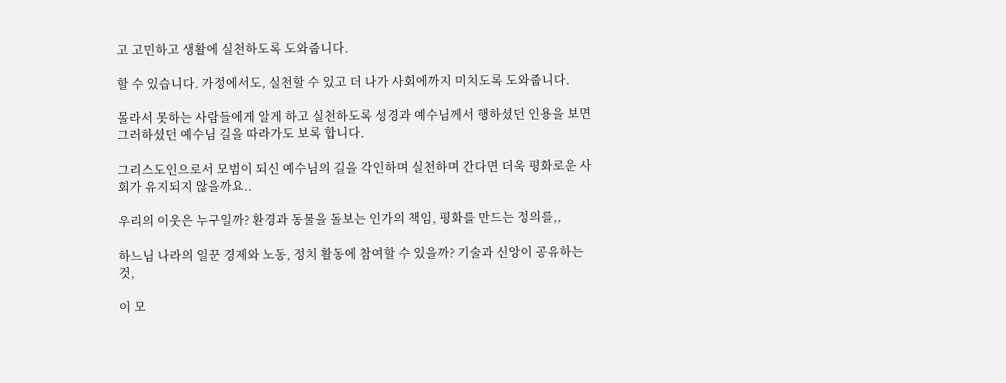고 고민하고 생활에 실천하도록 도와줍니다.

할 수 있습니다. 가정에서도, 실천할 수 있고 더 나가 사회에까지 미치도록 도와줍니다.

몰라서 못하는 사람들에게 알게 하고 실천하도록 성경과 예수님께서 행하셨던 인용을 보면 그러하셨던 예수님 길을 따라가도 보록 합니다.

그리스도인으로서 모범이 되신 예수님의 길을 각인하며 실천하며 간다면 더욱 평화로운 사회가 유지되지 않을까요..

우리의 이웃은 누구일까? 환경과 동물을 돌보는 인가의 책임, 평화를 만드는 정의를,,

하느님 나라의 일꾼 경제와 노동, 정치 활동에 참여할 수 있을까? 기술과 신앙이 공유하는 것,

이 모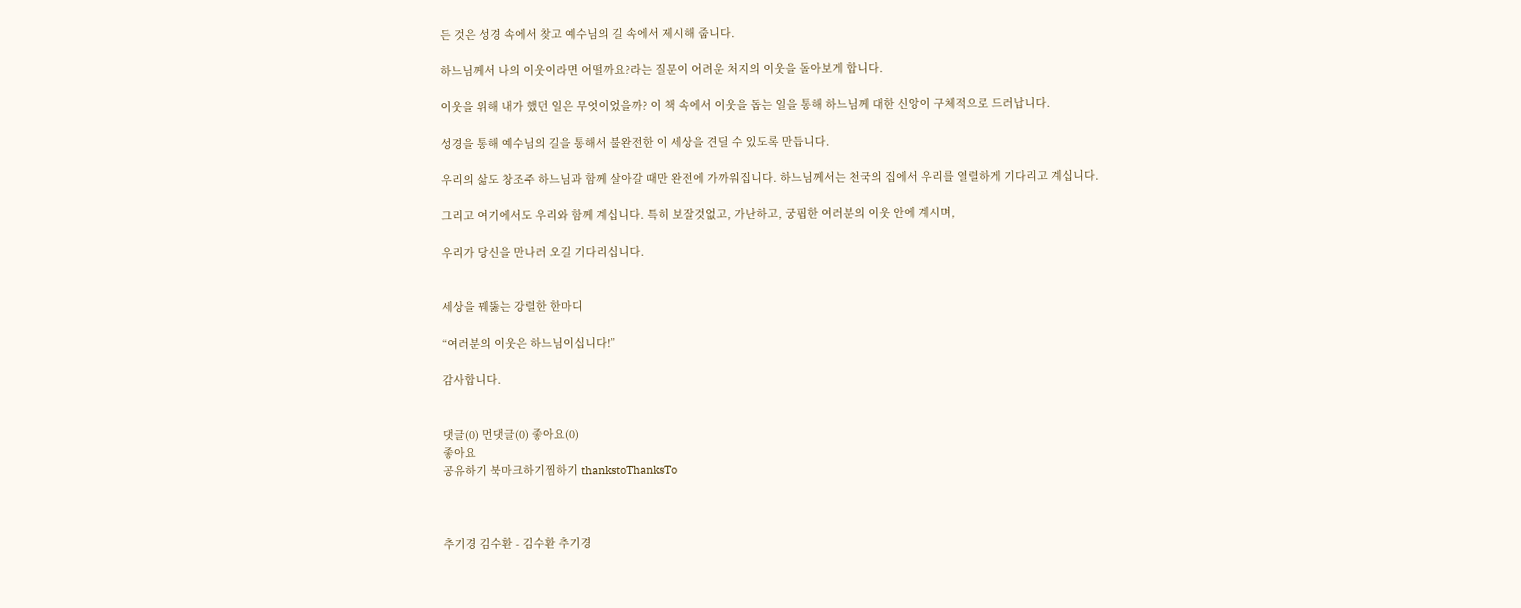든 것은 성경 속에서 찾고 예수님의 길 속에서 제시해 줍니다.

하느님께서 나의 이웃이라면 어떨까요?라는 질문이 어려운 처지의 이웃을 돌아보게 합니다.

이웃을 위해 내가 했던 일은 무엇이었을까? 이 책 속에서 이웃을 돕는 일을 통해 하느님께 대한 신앙이 구체적으로 드러납니다.

성경을 통해 예수님의 길을 통해서 불완전한 이 세상을 견딜 수 있도록 만듭니다.

우리의 삶도 창조주 하느님과 함께 살아갈 때만 완전에 가까워집니다. 하느님께서는 천국의 집에서 우리를 열렬하게 기다리고 계십니다.

그리고 여기에서도 우리와 함께 계십니다. 특히 보잘것없고, 가난하고, 궁핍한 여러분의 이웃 안에 계시며,

우리가 당신을 만나러 오길 기다리십니다.


세상을 꿰뚫는 강렬한 한마디

“여러분의 이웃은 하느님이십니다!”

감사합니다.


댓글(0) 먼댓글(0) 좋아요(0)
좋아요
공유하기 북마크하기찜하기 thankstoThanksTo



추기경 김수환 - 김수환 추기경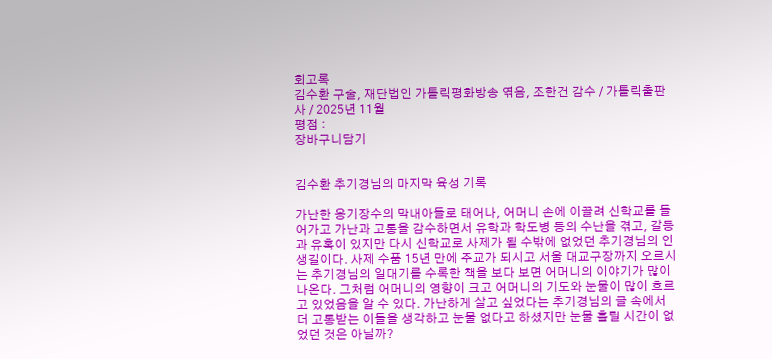회고록
김수환 구술, 재단법인 가톨릭평화방송 엮음, 조한건 감수 / 가톨릭출판사 / 2025년 11월
평점 :
장바구니담기


김수환 추기경님의 마지막 육성 기록

가난한 옹기장수의 막내아들로 태어나, 어머니 손에 이끌려 신학교를 들어가고 가난과 고통을 감수하면서 유학과 학도병 등의 수난을 겪고, 갈등과 유혹이 있지만 다시 신학교로 사제가 될 수밖에 없었던 추기경님의 인생길이다. 사제 수품 15년 만에 주교가 되시고 서울 대교구장까지 오르시는 추기경님의 일대기를 수록한 책을 보다 보면 어머니의 이야기가 많이 나온다. 그처럼 어머니의 영향이 크고 어머니의 기도와 눈물이 많이 흐르고 있었음을 알 수 있다. 가난하게 살고 싶었다는 추기경님의 글 속에서 더 고통받는 이들을 생각하고 눈물 없다고 하셨지만 눈물 흘릴 시간이 없었던 것은 아닐까?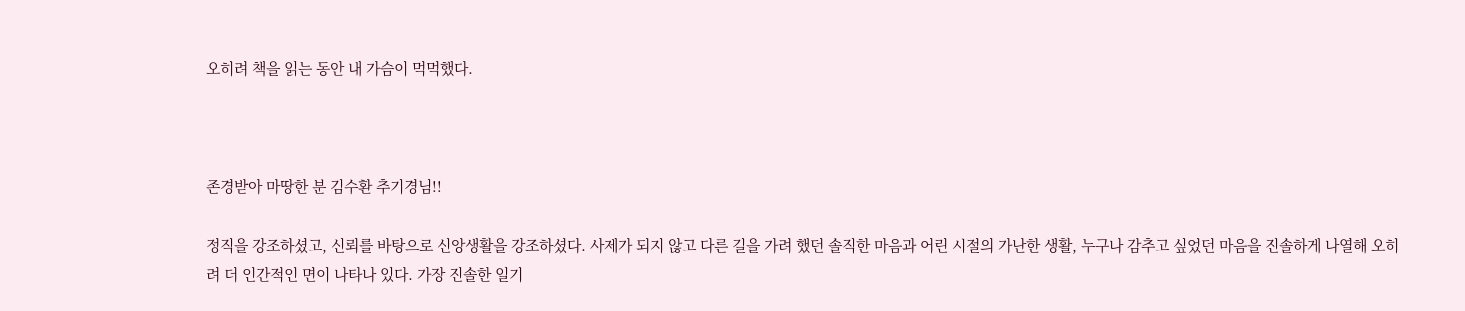오히려 책을 읽는 동안 내 가슴이 먹먹했다.



존경받아 마땅한 분 김수환 추기경님!!

정직을 강조하셨고, 신뢰를 바탕으로 신앙생활을 강조하셨다. 사제가 되지 않고 다른 길을 가려 했던 솔직한 마음과 어린 시절의 가난한 생활, 누구나 감추고 싶었던 마음을 진솔하게 나열해 오히려 더 인간적인 면이 나타나 있다. 가장 진솔한 일기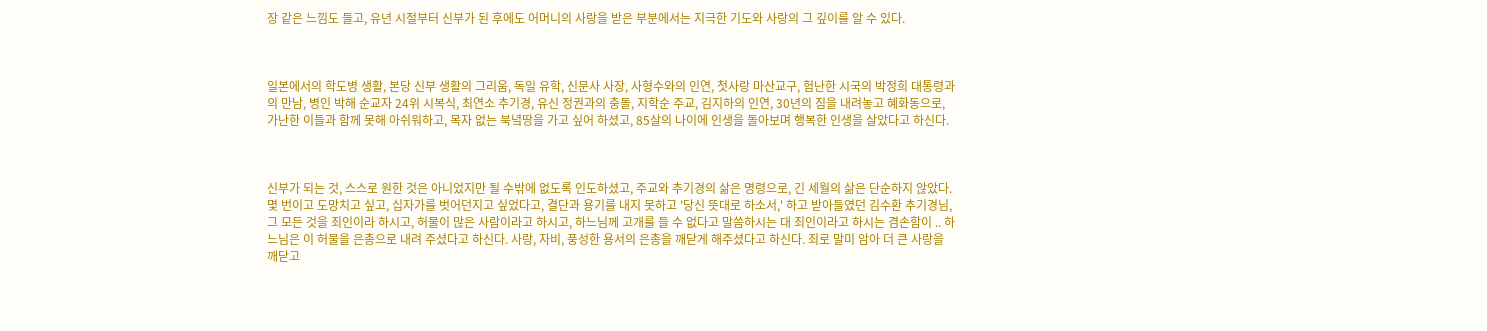장 같은 느낌도 들고, 유년 시절부터 신부가 된 후에도 어머니의 사랑을 받은 부분에서는 지극한 기도와 사랑의 그 깊이를 알 수 있다.



일본에서의 학도병 생활, 본당 신부 생활의 그리움, 독일 유학, 신문사 사장, 사형수와의 인연, 첫사랑 마산교구, 험난한 시국의 박정희 대통령과의 만남, 병인 박해 순교자 24위 시복식, 최연소 추기경, 유신 정권과의 충돌, 지학순 주교, 김지하의 인연, 30년의 짐을 내려놓고 혜화동으로, 가난한 이들과 함께 못해 아쉬워하고, 목자 없는 북녘땅을 가고 싶어 하셨고, 85살의 나이에 인생을 돌아보며 행복한 인생을 살았다고 하신다.



신부가 되는 것, 스스로 원한 것은 아니었지만 될 수밖에 없도록 인도하셨고, 주교와 추기경의 삶은 명령으로, 긴 세월의 삶은 단순하지 않았다. 몇 번이고 도망치고 싶고, 십자가를 벗어던지고 싶었다고, 결단과 용기를 내지 못하고 '당신 뜻대로 하소서,' 하고 받아들였던 김수환 추기경님, 그 모든 것을 죄인이라 하시고, 허물이 많은 사람이라고 하시고, 하느님께 고개를 들 수 없다고 말씀하시는 대 죄인이라고 하시는 겸손함이 .. 하느님은 이 허물을 은총으로 내려 주셨다고 하신다. 사랑, 자비, 풍성한 용서의 은총을 깨닫게 해주셨다고 하신다. 죄로 말미 암아 더 큰 사랑을 깨닫고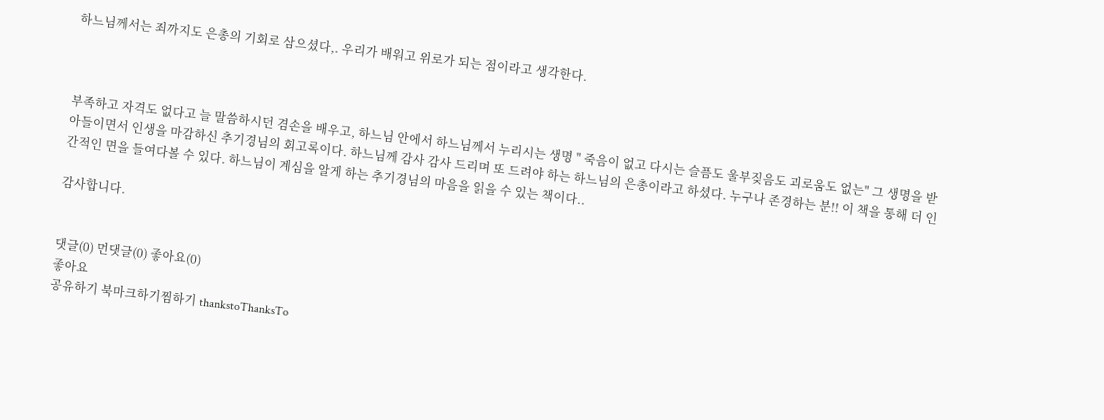하느님께서는 죄까지도 은총의 기회로 삼으셨다,. 우리가 배워고 위로가 되는 점이라고 생각한다.



부족하고 자격도 없다고 늘 말씀하시던 겸손을 배우고, 하느님 안에서 하느님께서 누리시는 생명 " 죽음이 없고 다시는 슬픔도 울부짖음도 괴로움도 없는" 그 생명을 받아들이면서 인생을 마감하신 추기경님의 회고록이다. 하느님께 감사 감사 드리며 또 드려야 하는 하느님의 은총이라고 하셨다. 누구나 존경하는 분!! 이 책을 통해 더 인간적인 면을 들여다볼 수 있다. 하느님이 계심을 알게 하는 추기경님의 마음을 읽을 수 있는 책이다..

감사합니다.


댓글(0) 먼댓글(0) 좋아요(0)
좋아요
공유하기 북마크하기찜하기 thankstoThanksTo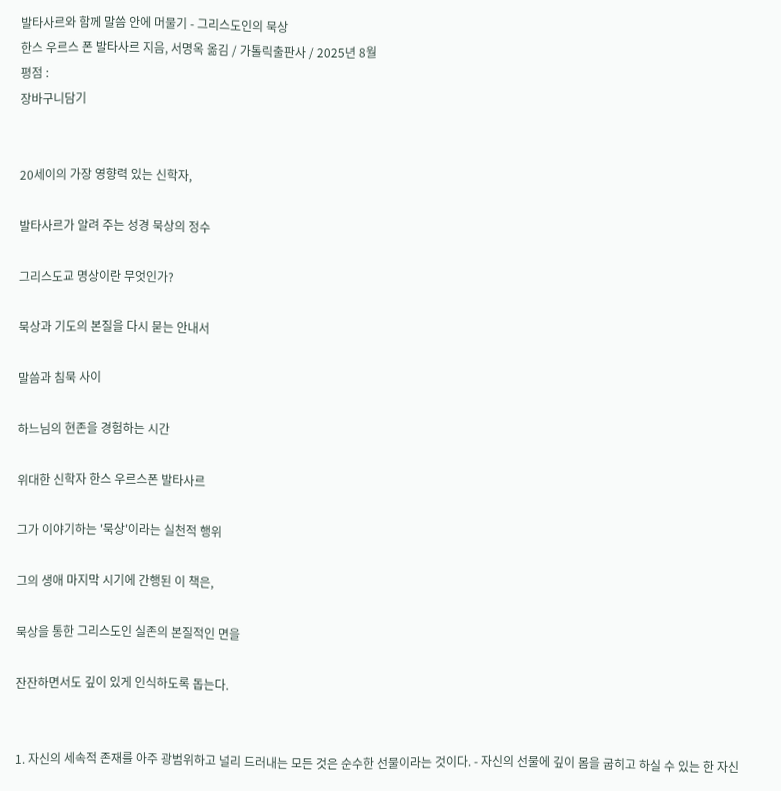발타사르와 함께 말씀 안에 머물기 - 그리스도인의 묵상
한스 우르스 폰 발타사르 지음, 서명옥 옮김 / 가톨릭출판사 / 2025년 8월
평점 :
장바구니담기


20세이의 가장 영향력 있는 신학자,

발타사르가 알려 주는 성경 묵상의 정수

그리스도교 명상이란 무엇인가?

묵상과 기도의 본질을 다시 묻는 안내서

말씀과 침묵 사이

하느님의 현존을 경험하는 시간

위대한 신학자 한스 우르스폰 발타사르

그가 이야기하는 '묵상'이라는 실천적 행위

그의 생애 마지막 시기에 간행된 이 책은,

묵상을 통한 그리스도인 실존의 본질적인 면을

잔잔하면서도 깊이 있게 인식하도록 돕는다.


1. 자신의 세속적 존재를 아주 광범위하고 널리 드러내는 모든 것은 순수한 선물이라는 것이다. - 자신의 선물에 깊이 몸을 굽히고 하실 수 있는 한 자신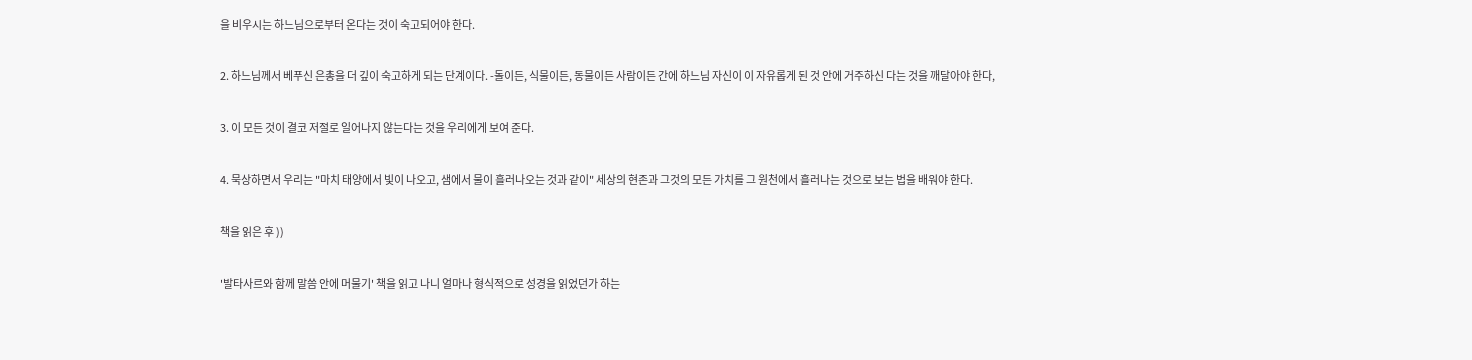을 비우시는 하느님으로부터 온다는 것이 숙고되어야 한다.

2. 하느님께서 베푸신 은총을 더 깊이 숙고하게 되는 단계이다. -돌이든, 식물이든, 동물이든 사람이든 간에 하느님 자신이 이 자유롭게 된 것 안에 거주하신 다는 것을 깨달아야 한다,

3. 이 모든 것이 결코 저절로 일어나지 않는다는 것을 우리에게 보여 준다.

4. 묵상하면서 우리는 "마치 태양에서 빛이 나오고, 샘에서 물이 흘러나오는 것과 같이" 세상의 현존과 그것의 모든 가치를 그 원천에서 흘러나는 것으로 보는 법을 배워야 한다.

책을 읽은 후 ))

'발타사르와 함께 말씀 안에 머물기' 책을 읽고 나니 얼마나 형식적으로 성경을 읽었던가 하는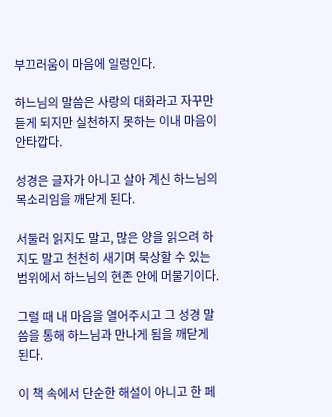부끄러움이 마음에 일렁인다.

하느님의 말씀은 사랑의 대화라고 자꾸만 듣게 되지만 실천하지 못하는 이내 마음이 안타깝다.

성경은 글자가 아니고 살아 계신 하느님의 목소리임을 깨닫게 된다.

서둘러 읽지도 말고, 많은 양을 읽으려 하지도 말고 천천히 새기며 묵상할 수 있는 범위에서 하느님의 현존 안에 머물기이다.

그럴 때 내 마음을 열어주시고 그 성경 말씀을 통해 하느님과 만나게 됨을 깨닫게 된다.

이 책 속에서 단순한 해설이 아니고 한 페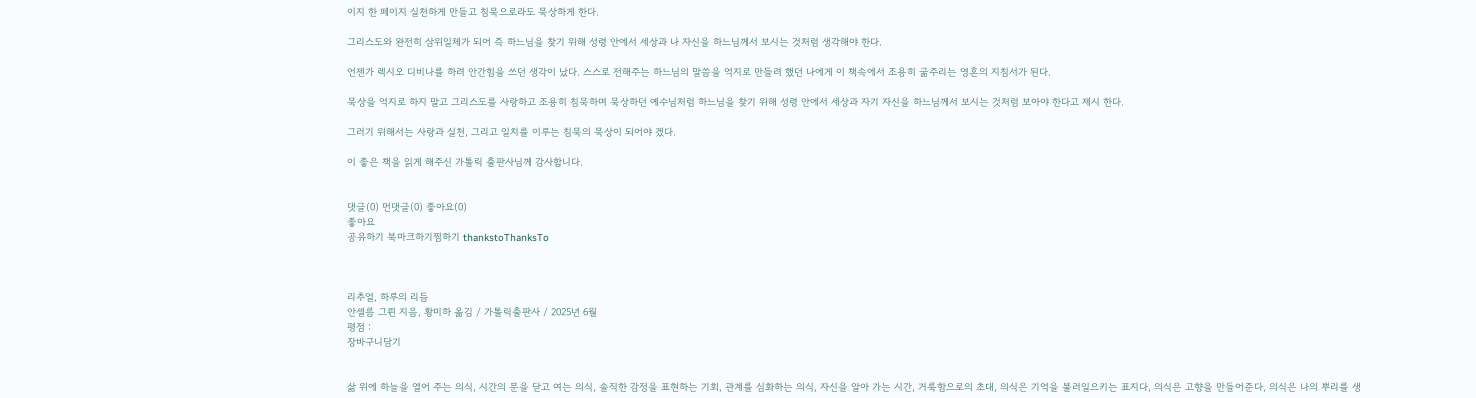이지 한 페이지 실천하게 만들고 침묵으로라도 묵상하게 한다.

그리스도와 완전히 삼위일체가 되어 즉 하느님을 찾기 위해 성령 안에서 세상과 나 자신을 하느님께서 보시는 것처럼 생각해야 한다.

언젠가 렉시오 디비나를 하려 안간힘을 쓰던 생각이 났다. 스스로 전해주는 하느님의 말씀을 억지로 만들려 했던 나에게 이 책속에서 조용히 굶주리는 영혼의 지침서가 된다.

묵상을 억지로 하지 말고 그리스도를 사랑하고 조용히 침묵하며 묵상하던 예수님처럼 하느님을 찾기 위해 성령 안에서 세상과 자기 자신을 하느님께서 보시는 것처럼 보아야 한다고 제시 한다.

그러기 위해서는 사랑과 실천, 그리고 일치를 이루는 침묵의 묵상이 되어야 겠다.

이 좋은 책을 읽게 해주신 가톨릭 출판사님께 감사합니다.


댓글(0) 먼댓글(0) 좋아요(0)
좋아요
공유하기 북마크하기찜하기 thankstoThanksTo



리추얼, 하루의 리듬
안셀름 그륀 지음, 황미하 옮김 / 가톨릭출판사 / 2025년 6월
평점 :
장바구니담기


삶 위에 하늘을 열어 주는 의식, 시간의 문을 닫고 여는 의식, 솔직한 감정을 표현하는 기회, 관계를 심화하는 의식, 자신을 알아 가는 시간, 거룩함으로의 초대, 의식은 기억을 불러일으키는 표지다, 의식은 고향을 만들어준다, 의식은 나의 뿌리를 생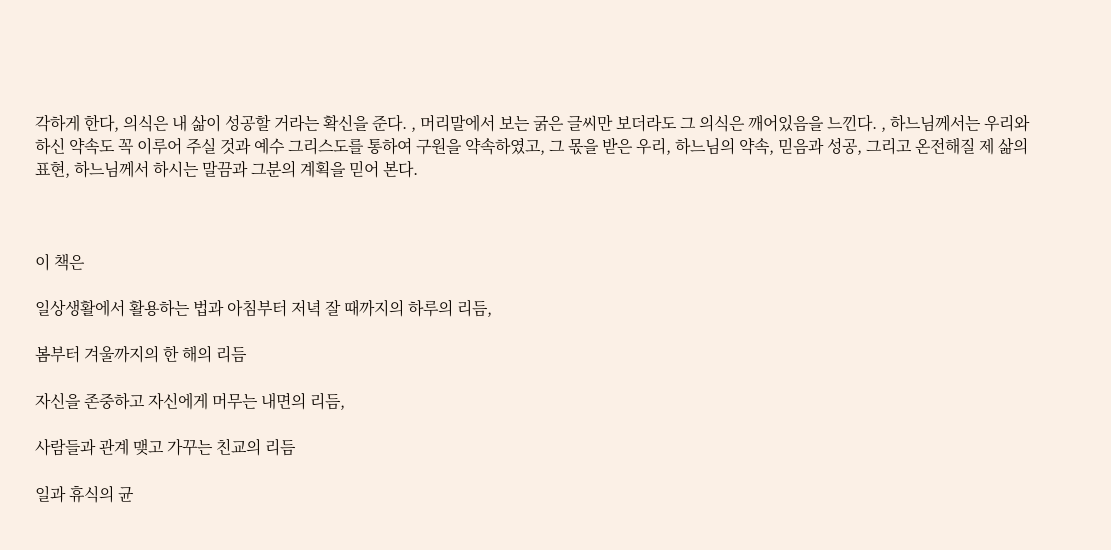각하게 한다, 의식은 내 삶이 성공할 거라는 확신을 준다. , 머리말에서 보는 굵은 글씨만 보더라도 그 의식은 깨어있음을 느낀다. , 하느님께서는 우리와 하신 약속도 꼭 이루어 주실 것과 예수 그리스도를 통하여 구원을 약속하였고, 그 몫을 받은 우리, 하느님의 약속, 믿음과 성공, 그리고 온전해질 제 삶의 표현, 하느님께서 하시는 말끔과 그분의 계획을 믿어 본다.



이 책은

일상생활에서 활용하는 법과 아침부터 저녁 잘 때까지의 하루의 리듬,

봄부터 겨울까지의 한 해의 리듬

자신을 존중하고 자신에게 머무는 내면의 리듬,

사람들과 관계 맺고 가꾸는 친교의 리듬

일과 휴식의 균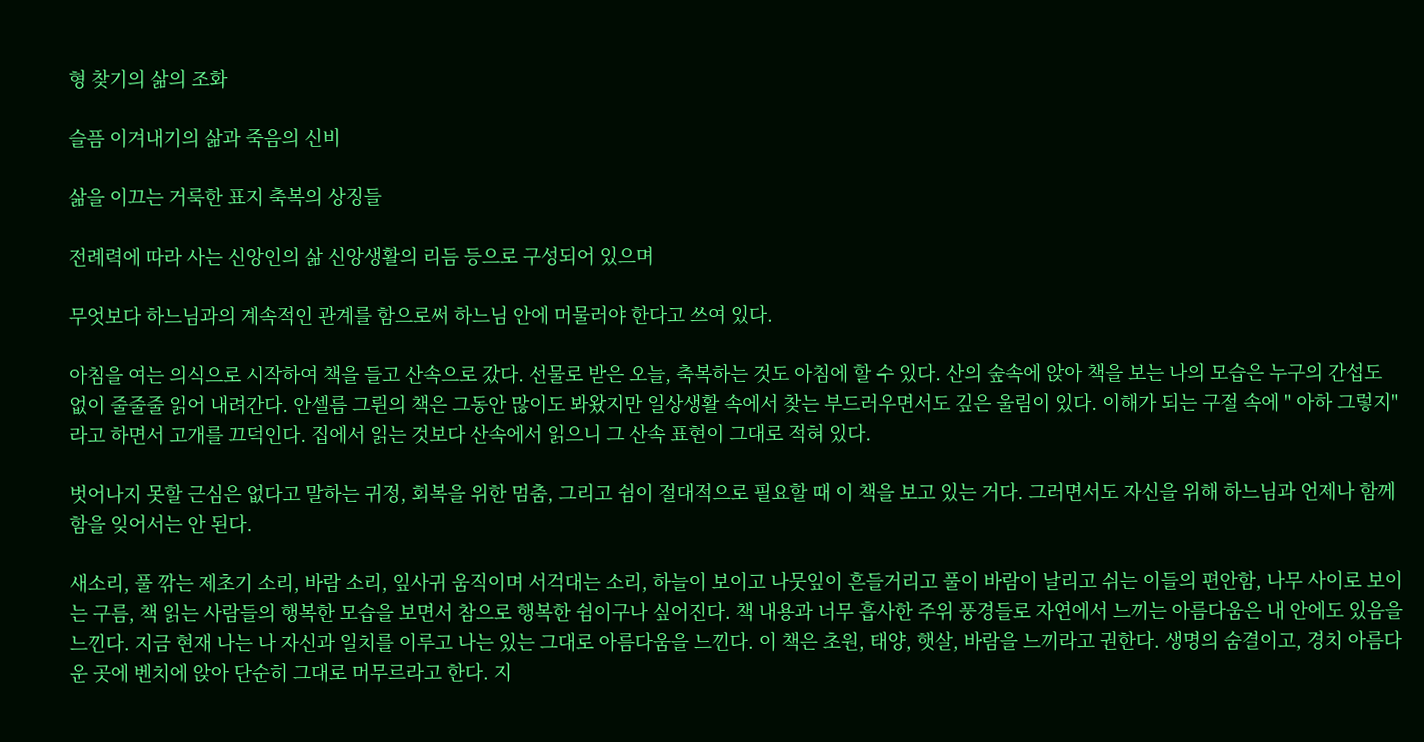형 찾기의 삶의 조화

슬픔 이겨내기의 삶과 죽음의 신비

삶을 이끄는 거룩한 표지 축복의 상징들

전례력에 따라 사는 신앙인의 삶 신앙생활의 리듬 등으로 구성되어 있으며

무엇보다 하느님과의 계속적인 관계를 함으로써 하느님 안에 머물러야 한다고 쓰여 있다.

아침을 여는 의식으로 시작하여 책을 들고 산속으로 갔다. 선물로 받은 오늘, 축복하는 것도 아침에 할 수 있다. 산의 숲속에 앉아 책을 보는 나의 모습은 누구의 간섭도 없이 줄줄줄 읽어 내려간다. 안셀름 그륀의 책은 그동안 많이도 봐왔지만 일상생활 속에서 찾는 부드러우면서도 깊은 울림이 있다. 이해가 되는 구절 속에 " 아하 그렇지"라고 하면서 고개를 끄덕인다. 집에서 읽는 것보다 산속에서 읽으니 그 산속 표현이 그대로 적혀 있다.

벗어나지 못할 근심은 없다고 말하는 귀정, 회복을 위한 멈춤, 그리고 쉼이 절대적으로 필요할 때 이 책을 보고 있는 거다. 그러면서도 자신을 위해 하느님과 언제나 함께 함을 잊어서는 안 된다.

새소리, 풀 깎는 제초기 소리, 바람 소리, 잎사귀 움직이며 서걱대는 소리, 하늘이 보이고 나뭇잎이 흔들거리고 풀이 바람이 날리고 쉬는 이들의 편안함, 나무 사이로 보이는 구름, 책 읽는 사람들의 행복한 모습을 보면서 참으로 행복한 쉼이구나 싶어진다. 책 내용과 너무 흡사한 주위 풍경들로 자연에서 느끼는 아름다움은 내 안에도 있음을 느낀다. 지금 현재 나는 나 자신과 일치를 이루고 나는 있는 그대로 아름다움을 느낀다. 이 책은 초원, 태양, 햇살, 바람을 느끼라고 권한다. 생명의 숨결이고, 경치 아름다운 곳에 벤치에 앉아 단순히 그대로 머무르라고 한다. 지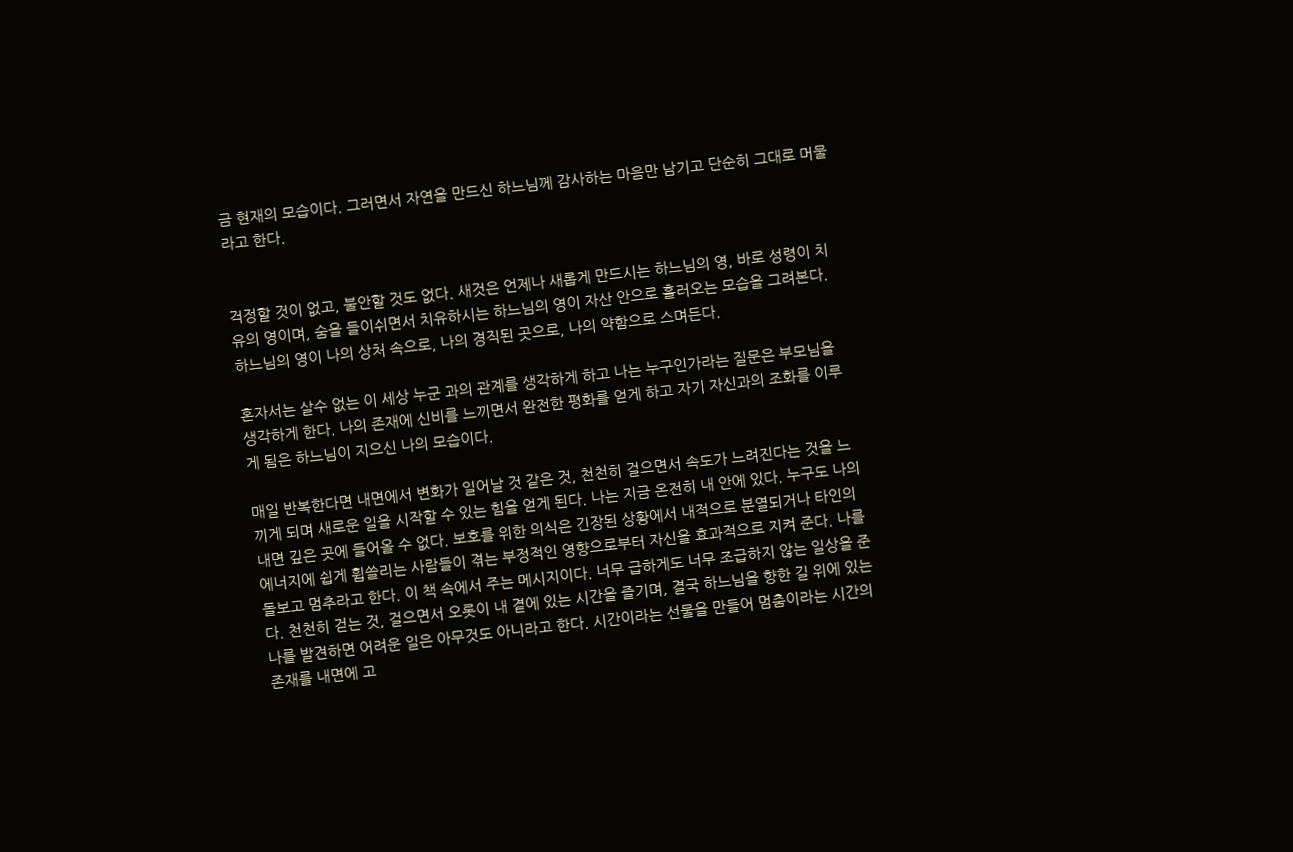금 현재의 모습이다. 그러면서 자연을 만드신 하느님께 감사하는 마음만 남기고 단순히 그대로 머물라고 한다.


걱정할 것이 없고, 불안할 것도 없다. 새것은 언제나 새롭게 만드시는 하느님의 영, 바로 성령이 치유의 영이며, 숨을 들이쉬면서 치유하시는 하느님의 영이 자산 안으로 흘러오는 모습을 그려본다. 하느님의 영이 나의 상처 속으로, 나의 경직된 곳으로, 나의 약함으로 스며든다.

혼자서는 살수 없는 이 세상 누군 과의 관계를 생각하게 하고 나는 누구인가라는 질문은 부모님을 생각하게 한다. 나의 존재에 신비를 느끼면서 완전한 평화를 얻게 하고 자기 자신과의 조화를 이루게 됨은 하느님이 지으신 나의 모습이다.

매일 반복한다면 내면에서 변화가 일어날 것 같은 것, 천천히 걸으면서 속도가 느려진다는 것을 느끼게 되며 새로운 일을 시작할 수 있는 힘을 얻게 된다. 나는 지금 온전히 내 안에 있다. 누구도 나의 내면 깊은 곳에 들어올 수 없다. 보호를 위한 의식은 긴장된 상황에서 내적으로 분열되거나 타인의 에너지에 쉽게 휩쓸리는 사람들이 겪는 부정적인 영향으로부터 자신을 효과적으로 지켜 준다. 나를 돌보고 멈추라고 한다. 이 책 속에서 주는 메시지이다. 너무 급하게도 너무 조급하지 않는 일상을 준다. 천천히 걷는 것, 걸으면서 오롯이 내 곁에 있는 시간을 즐기며, 결국 하느님을 향한 길 위에 있는 나를 발견하면 어려운 일은 아무것도 아니라고 한다. 시간이라는 선물을 만들어 멈춤이라는 시간의 존재를 내면에 고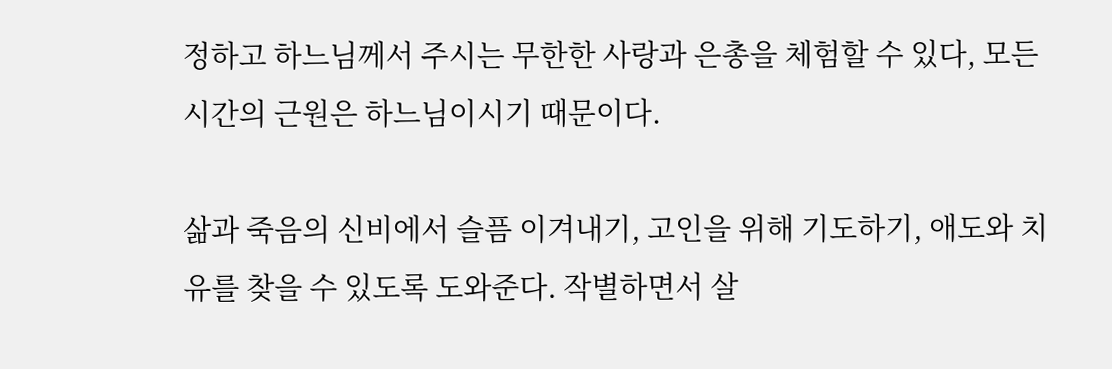정하고 하느님께서 주시는 무한한 사랑과 은총을 체험할 수 있다, 모든 시간의 근원은 하느님이시기 때문이다.

삶과 죽음의 신비에서 슬픔 이겨내기, 고인을 위해 기도하기, 애도와 치유를 찾을 수 있도록 도와준다. 작별하면서 살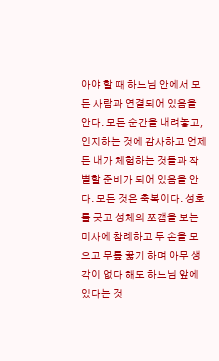아야 할 때 하느님 안에서 모든 사람과 연결되어 있음을 안다. 모든 순간을 내려놓고, 인지하는 것에 감사하고 언제든 내가 체험하는 것들과 작별할 준비가 되어 있음을 안다. 모든 것은 축복이다. 성호를 긋고 성체의 쪼갬을 보는 미사에 참례하고 두 손을 모으고 무릎 꿇기 하며 아무 생각이 없다 해도 하느님 앞에 있다는 것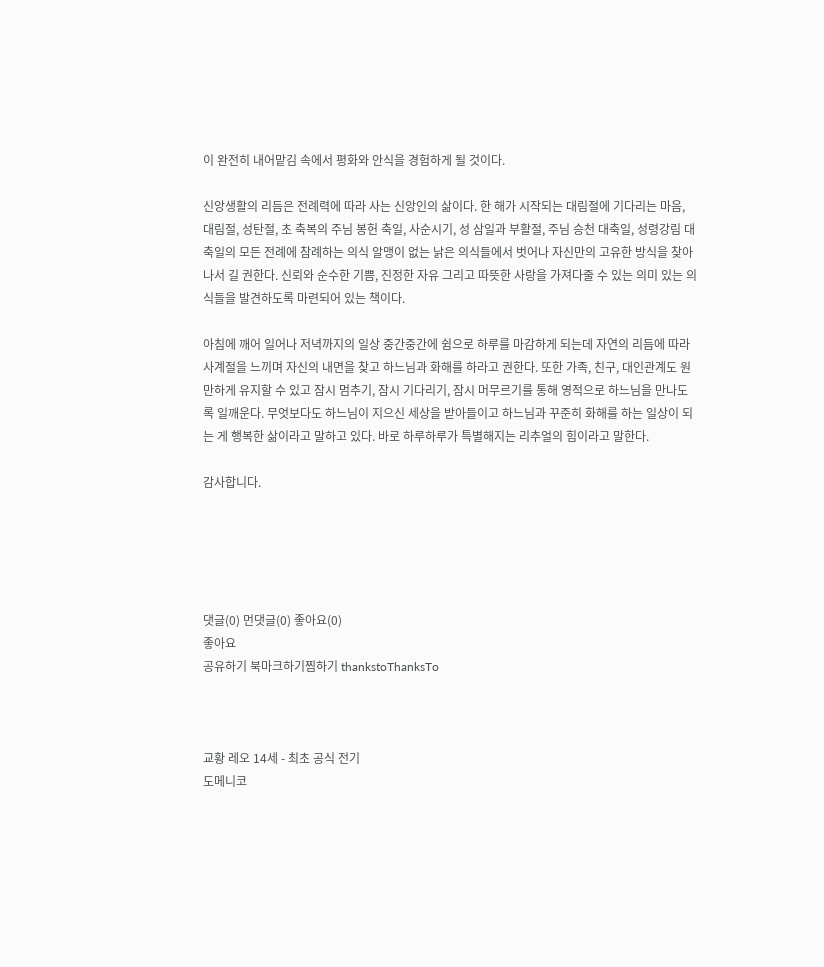이 완전히 내어맡김 속에서 평화와 안식을 경험하게 될 것이다.

신앙생활의 리듬은 전례력에 따라 사는 신앙인의 삶이다. 한 해가 시작되는 대림절에 기다리는 마음, 대림절, 성탄절, 초 축복의 주님 봉헌 축일, 사순시기, 성 삼일과 부활절, 주님 승천 대축일, 성령강림 대축일의 모든 전례에 참례하는 의식 알맹이 없는 낡은 의식들에서 벗어나 자신만의 고유한 방식을 찾아 나서 길 권한다. 신뢰와 순수한 기쁨, 진정한 자유 그리고 따뜻한 사랑을 가져다줄 수 있는 의미 있는 의식들을 발견하도록 마련되어 있는 책이다.

아침에 깨어 일어나 저녁까지의 일상 중간중간에 쉼으로 하루를 마감하게 되는데 자연의 리듬에 따라 사계절을 느끼며 자신의 내면을 찾고 하느님과 화해를 하라고 권한다. 또한 가족, 친구, 대인관계도 원만하게 유지할 수 있고 잠시 멈추기, 잠시 기다리기, 잠시 머무르기를 통해 영적으로 하느님을 만나도록 일깨운다. 무엇보다도 하느님이 지으신 세상을 받아들이고 하느님과 꾸준히 화해를 하는 일상이 되는 게 행복한 삶이라고 말하고 있다. 바로 하루하루가 특별해지는 리추얼의 힘이라고 말한다.

감사합니다.





댓글(0) 먼댓글(0) 좋아요(0)
좋아요
공유하기 북마크하기찜하기 thankstoThanksTo



교황 레오 14세 - 최초 공식 전기
도메니코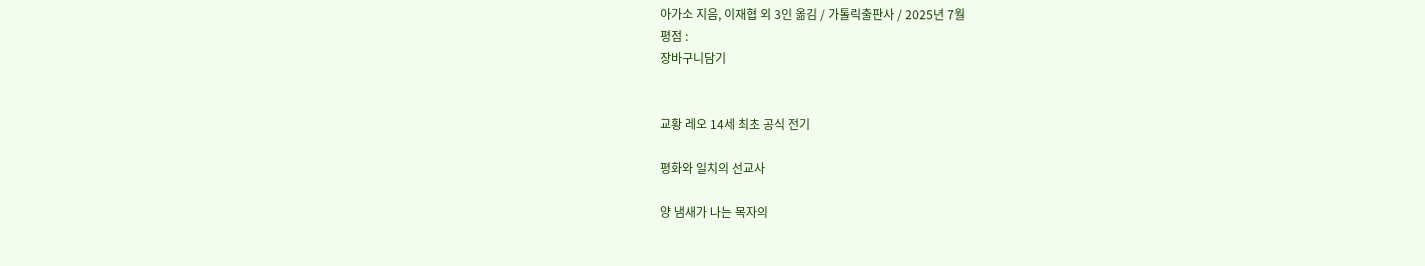아가소 지음, 이재협 외 3인 옮김 / 가톨릭출판사 / 2025년 7월
평점 :
장바구니담기


교황 레오 14세 최초 공식 전기

평화와 일치의 선교사

양 냄새가 나는 목자의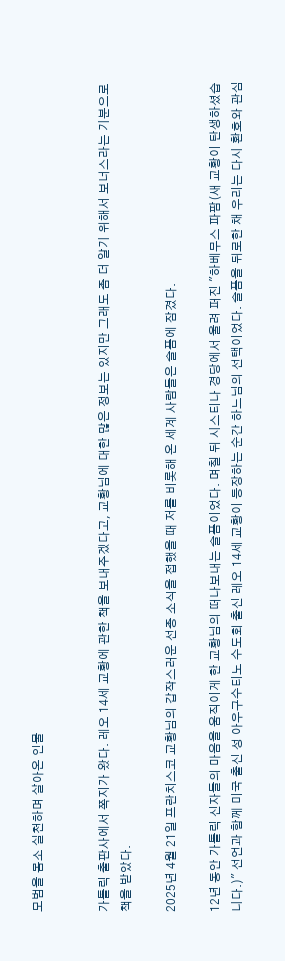모범을 몸소 실천하며 살아온 인물


가톨릭 출판사에서 쪽지가 왔다. 레오 14세 교황에 관한 책을 보내주겠다고, 교황님에 대한 많은 정보는 있지만 그래도 좀 더 알기 위해서 보너스라는 기분으로 책을 받았다.

2025년 4월 21일 프란치스코 교황님의 갑작스러운 선종 소식을 접했을 때 저를 비롯해 온 세계 사람들은 슬픔에 잠겼다.

12년 동안 가톨릭 신자들의 마음을 움직이게 한 교황님의 떠나보내는 슬픔이었다. 며칠 뒤 시스티나 경당에서 울려 퍼진 "하베무스 파팜(새 교황이 탄생하셨습니다.)" 선언과 함께 미국 출신 성 아우구수티노 수도회 출신 레오 14세 교황이 등장하는 순간 하느님의 선택이었다. 슬픔을 뒤로한 채 우리는 다시 환호와 관심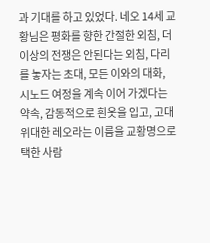과 기대를 하고 있었다. 네오 14세 교황님은 평화를 향한 간절한 외침, 더 이상의 전쟁은 안된다는 외침, 다리를 놓자는 초대, 모든 이와의 대화, 시노드 여정을 계속 이어 가겠다는 약속, 감동적으로 흰옷을 입고, 고대 위대한 레오라는 이름을 교황명으로 택한 사람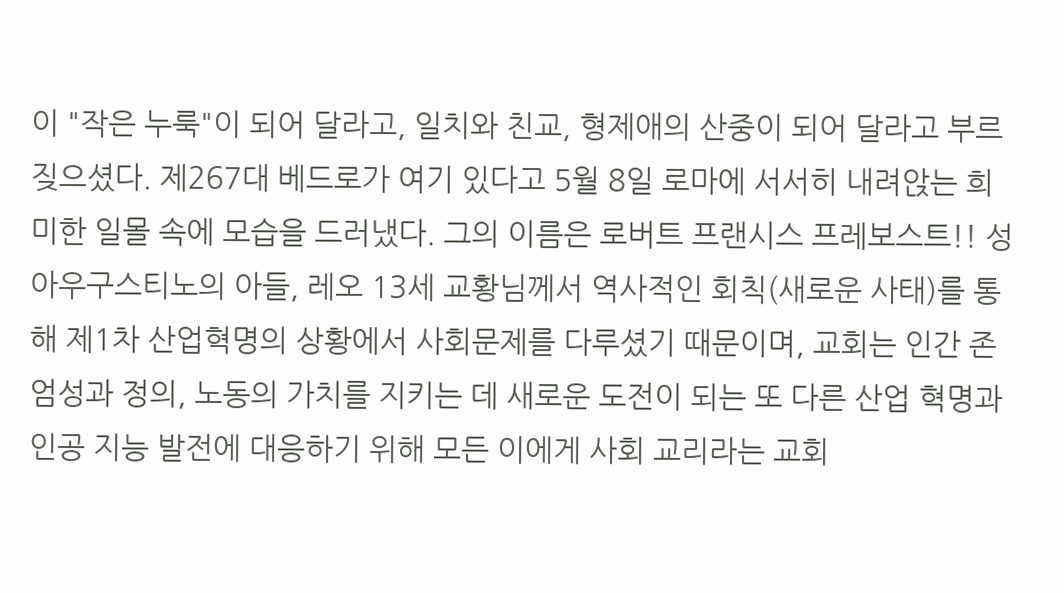이 "작은 누룩"이 되어 달라고, 일치와 친교, 형제애의 산중이 되어 달라고 부르짖으셨다. 제267대 베드로가 여기 있다고 5월 8일 로마에 서서히 내려앉는 희미한 일몰 속에 모습을 드러냈다. 그의 이름은 로버트 프랜시스 프레보스트!! 성 아우구스티노의 아들, 레오 13세 교황님께서 역사적인 회칙(새로운 사태)를 통해 제1차 산업혁명의 상황에서 사회문제를 다루셨기 때문이며, 교회는 인간 존엄성과 정의, 노동의 가치를 지키는 데 새로운 도전이 되는 또 다른 산업 혁명과 인공 지능 발전에 대응하기 위해 모든 이에게 사회 교리라는 교회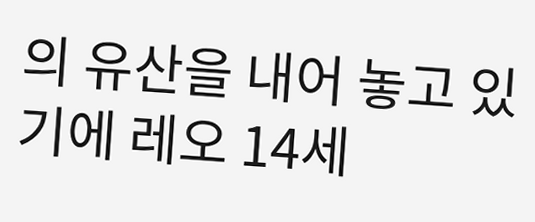의 유산을 내어 놓고 있기에 레오 14세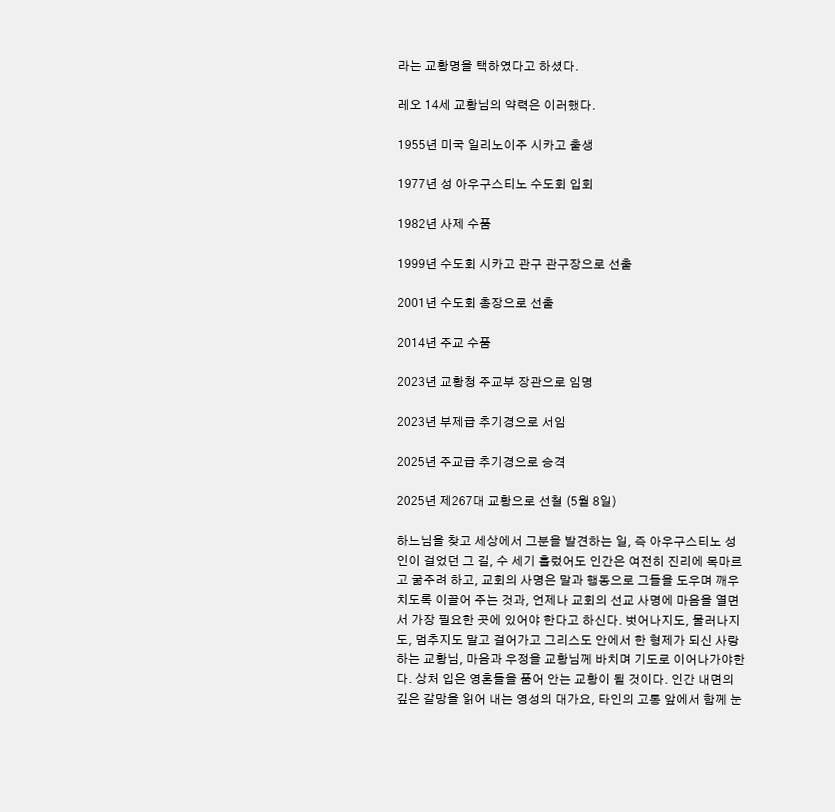라는 교황명을 택하였다고 하셨다.

레오 14세 교황님의 약력은 이러했다.

1955년 미국 일리노이주 시카고 출생

1977년 성 아우구스티노 수도회 입회

1982년 사제 수품

1999년 수도회 시카고 관구 관구장으로 선출

2001년 수도회 총장으로 선출

2014년 주교 수품

2023년 교황청 주교부 장관으로 임명

2023년 부제급 추기경으로 서임

2025년 주교급 추기경으로 승격

2025년 제267대 교황으로 선철 (5월 8일)

하느님을 찾고 세상에서 그분을 발견하는 일, 즉 아우구스티노 성인이 걸었던 그 길, 수 세기 흘렀어도 인간은 여전히 진리에 목마르고 굶주려 하고, 교회의 사명은 말과 행동으로 그들을 도우며 깨우치도록 이끌어 주는 것과, 언제나 교회의 선교 사명에 마음을 열면서 가장 필요한 곳에 있어야 한다고 하신다. 벗어나지도, 물러나지도, 멈추지도 말고 걸어가고 그리스도 안에서 한 형제가 되신 사랑하는 교황님, 마음과 우정을 교황님께 바치며 기도로 이어나가야한다. 상처 입은 영혼들을 품어 안는 교황이 될 것이다. 인간 내면의 깊은 갈망을 읽어 내는 영성의 대가요, 타인의 고통 앞에서 함께 눈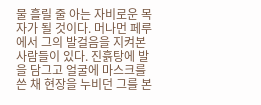물 흘릴 줄 아는 자비로운 목자가 될 것이다. 머나먼 페루에서 그의 발걸음을 지켜본 사람들이 있다. 진흙탕에 발을 담그고 얼굴에 마스크를 쓴 채 현장을 누비던 그를 본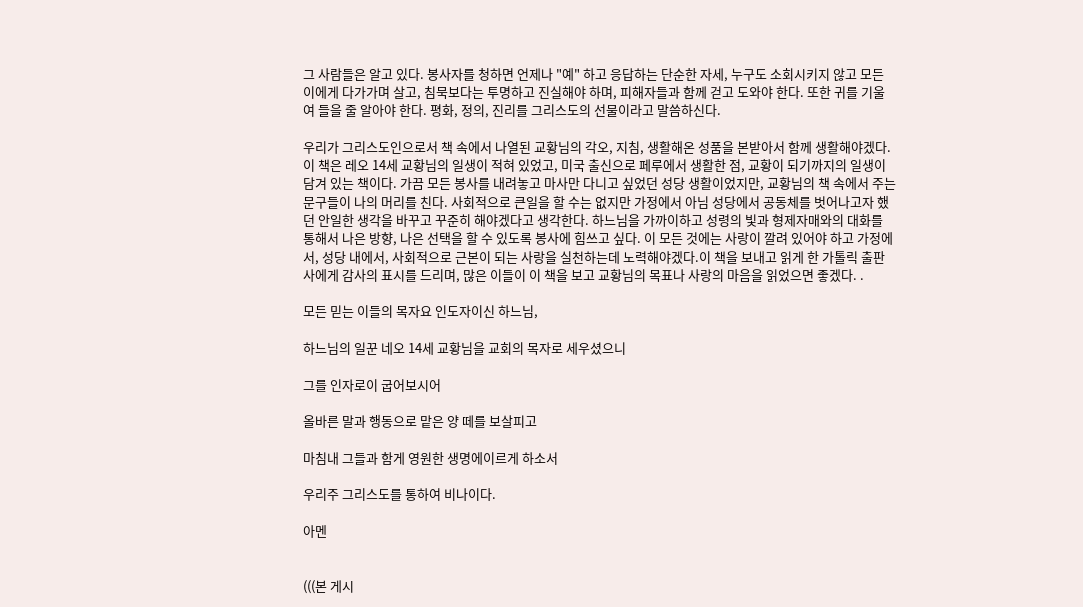그 사람들은 알고 있다. 봉사자를 청하면 언제나 "예" 하고 응답하는 단순한 자세, 누구도 소회시키지 않고 모든 이에게 다가가며 살고, 침묵보다는 투명하고 진실해야 하며, 피해자들과 함께 걷고 도와야 한다. 또한 귀를 기울여 들을 줄 알아야 한다. 평화, 정의, 진리를 그리스도의 선물이라고 말씀하신다.

우리가 그리스도인으로서 책 속에서 나열된 교황님의 각오, 지침, 생활해온 성품을 본받아서 함께 생활해야겠다. 이 책은 레오 14세 교황님의 일생이 적혀 있었고, 미국 출신으로 페루에서 생활한 점, 교황이 되기까지의 일생이 담겨 있는 책이다. 가끔 모든 봉사를 내려놓고 마사만 다니고 싶었던 성당 생활이었지만, 교황님의 책 속에서 주는 문구들이 나의 머리를 친다. 사회적으로 큰일을 할 수는 없지만 가정에서 아님 성당에서 공동체를 벗어나고자 했던 안일한 생각을 바꾸고 꾸준히 해야겠다고 생각한다. 하느님을 가까이하고 성령의 빛과 형제자매와의 대화를 통해서 나은 방향, 나은 선택을 할 수 있도록 봉사에 힘쓰고 싶다. 이 모든 것에는 사랑이 깔려 있어야 하고 가정에서, 성당 내에서, 사회적으로 근본이 되는 사랑을 실천하는데 노력해야겠다.이 책을 보내고 읽게 한 가톨릭 출판사에게 감사의 표시를 드리며, 많은 이들이 이 책을 보고 교황님의 목표나 사랑의 마음을 읽었으면 좋겠다. .

모든 믿는 이들의 목자요 인도자이신 하느님,

하느님의 일꾼 네오 14세 교황님을 교회의 목자로 세우셨으니

그를 인자로이 굽어보시어

올바른 말과 행동으로 맡은 양 떼를 보살피고

마침내 그들과 함게 영원한 생명에이르게 하소서

우리주 그리스도를 통하여 비나이다.

아멘


(((본 게시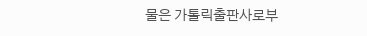물은 가톨릭출판사로부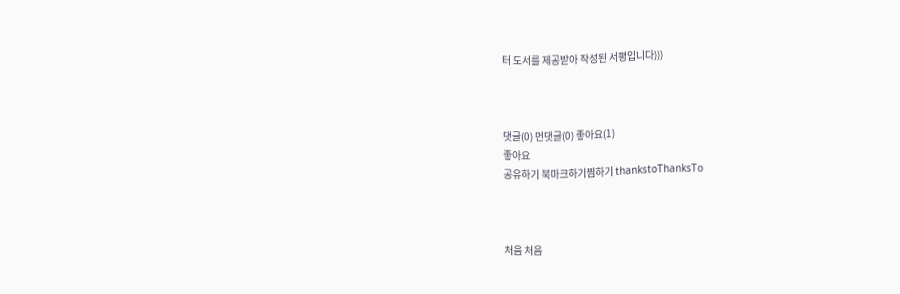터 도서를 제공받아 작성된 서평입니다)))



댓글(0) 먼댓글(0) 좋아요(1)
좋아요
공유하기 북마크하기찜하기 thankstoThanksTo



처음 처음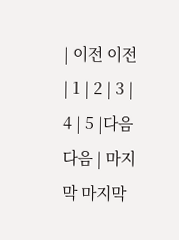| 이전 이전 | 1 | 2 | 3 | 4 | 5 |다음 다음 | 마지막 마지막